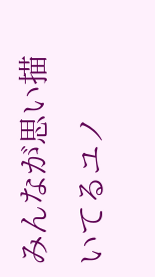みんなが思い描いてるユノ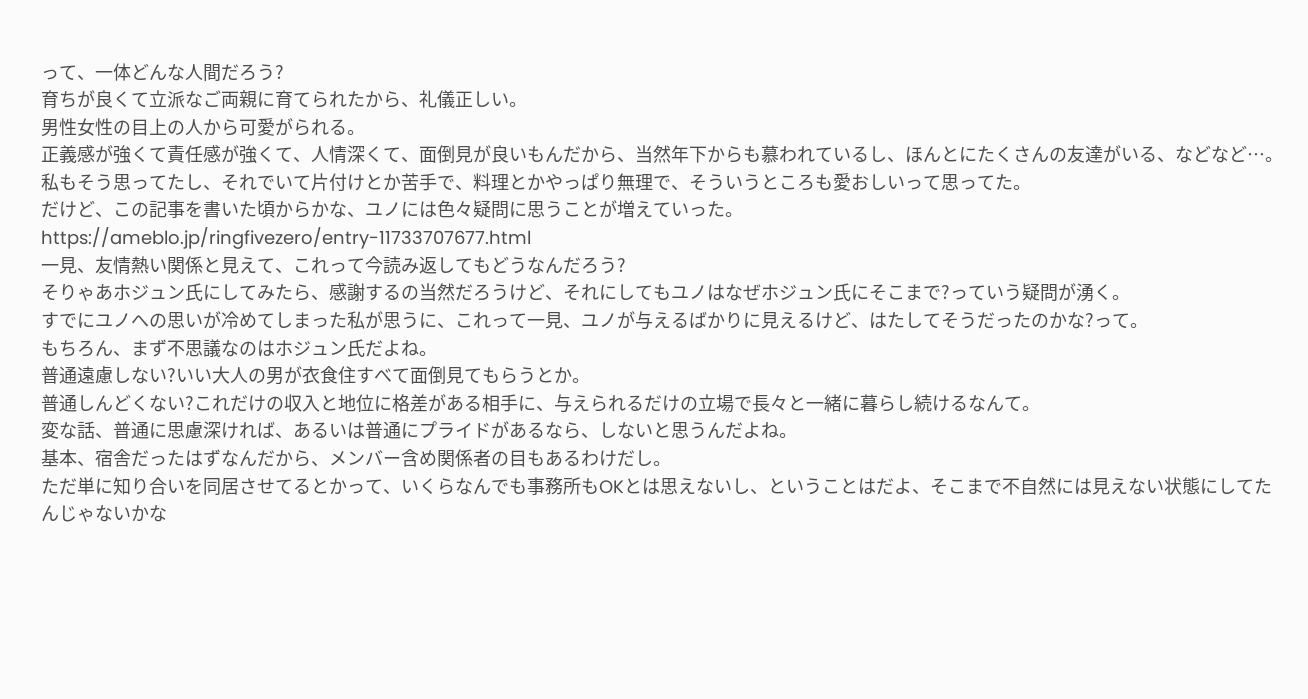って、一体どんな人間だろう?
育ちが良くて立派なご両親に育てられたから、礼儀正しい。
男性女性の目上の人から可愛がられる。
正義感が強くて責任感が強くて、人情深くて、面倒見が良いもんだから、当然年下からも慕われているし、ほんとにたくさんの友達がいる、などなど…。
私もそう思ってたし、それでいて片付けとか苦手で、料理とかやっぱり無理で、そういうところも愛おしいって思ってた。
だけど、この記事を書いた頃からかな、ユノには色々疑問に思うことが増えていった。
https://ameblo.jp/ringfivezero/entry-11733707677.html
一見、友情熱い関係と見えて、これって今読み返してもどうなんだろう?
そりゃあホジュン氏にしてみたら、感謝するの当然だろうけど、それにしてもユノはなぜホジュン氏にそこまで?っていう疑問が湧く。
すでにユノへの思いが冷めてしまった私が思うに、これって一見、ユノが与えるばかりに見えるけど、はたしてそうだったのかな?って。
もちろん、まず不思議なのはホジュン氏だよね。
普通遠慮しない?いい大人の男が衣食住すべて面倒見てもらうとか。
普通しんどくない?これだけの収入と地位に格差がある相手に、与えられるだけの立場で長々と一緒に暮らし続けるなんて。
変な話、普通に思慮深ければ、あるいは普通にプライドがあるなら、しないと思うんだよね。
基本、宿舎だったはずなんだから、メンバー含め関係者の目もあるわけだし。
ただ単に知り合いを同居させてるとかって、いくらなんでも事務所もOKとは思えないし、ということはだよ、そこまで不自然には見えない状態にしてたんじゃないかな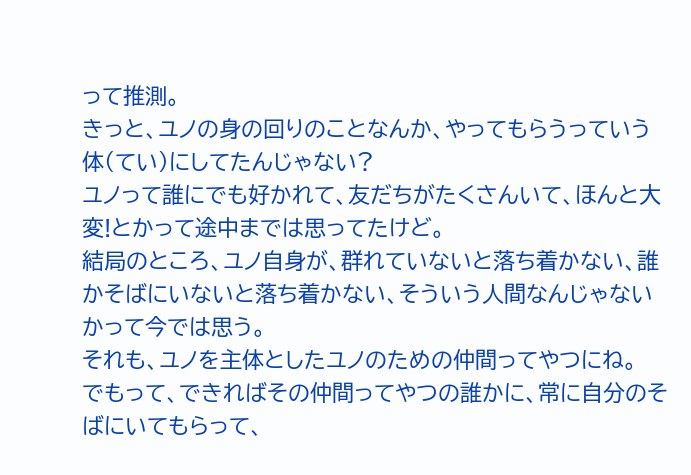って推測。
きっと、ユノの身の回りのことなんか、やってもらうっていう体(てい)にしてたんじゃない?
ユノって誰にでも好かれて、友だちがたくさんいて、ほんと大変!とかって途中までは思ってたけど。
結局のところ、ユノ自身が、群れていないと落ち着かない、誰かそばにいないと落ち着かない、そういう人間なんじゃないかって今では思う。
それも、ユノを主体としたユノのための仲間ってやつにね。
でもって、できればその仲間ってやつの誰かに、常に自分のそばにいてもらって、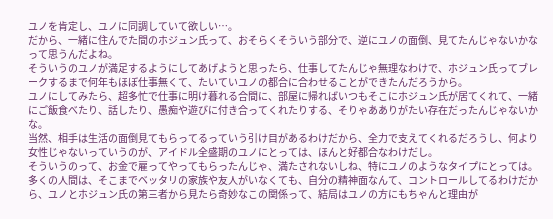ユノを肯定し、ユノに同調していて欲しい…。
だから、一緒に住んでた間のホジュン氏って、おそらくそういう部分で、逆にユノの面倒、見てたんじゃないかなって思うんだよね。
そういうのユノが満足するようにしてあげようと思ったら、仕事してたんじゃ無理なわけで、ホジュン氏ってブレークするまで何年もほぼ仕事無くて、たいていユノの都合に合わせることができたんだろうから。
ユノにしてみたら、超多忙で仕事に明け暮れる合間に、部屋に帰ればいつもそこにホジュン氏が居てくれて、一緒にご飯食べたり、話したり、愚痴や遊びに付き合ってくれたりする、そりゃあありがたい存在だったんじゃないかな。
当然、相手は生活の面倒見てもらってるっていう引け目があるわけだから、全力で支えてくれるだろうし、何より女性じゃないっていうのが、アイドル全盛期のユノにとっては、ほんと好都合なわけだし。
そういうのって、お金で雇ってやってもらったんじゃ、満たされないしね、特にユノのようなタイプにとっては。
多くの人間は、そこまでベッタリの家族や友人がいなくても、自分の精神面なんて、コントロールしてるわけだから、ユノとホジュン氏の第三者から見たら奇妙なこの関係って、結局はユノの方にもちゃんと理由が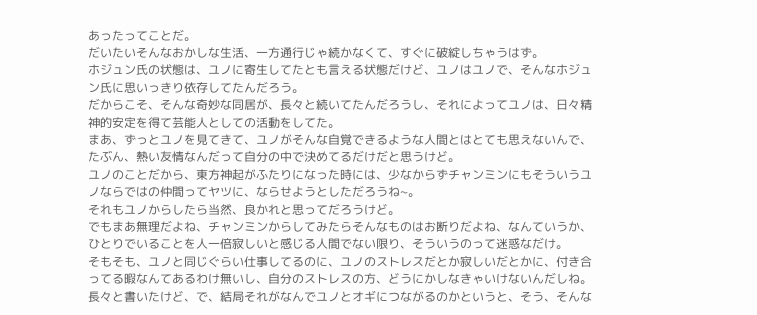あったってことだ。
だいたいそんなおかしな生活、一方通行じゃ続かなくて、すぐに破綻しちゃうはず。
ホジュン氏の状態は、ユノに寄生してたとも言える状態だけど、ユノはユノで、そんなホジュン氏に思いっきり依存してたんだろう。
だからこそ、そんな奇妙な同居が、長々と続いてたんだろうし、それによってユノは、日々精神的安定を得て芸能人としての活動をしてた。
まあ、ずっとユノを見てきて、ユノがそんな自覚できるような人間とはとても思えないんで、たぶん、熱い友情なんだって自分の中で決めてるだけだと思うけど。
ユノのことだから、東方神起がふたりになった時には、少なからずチャンミンにもそういうユノならではの仲間ってヤツに、ならせようとしただろうね~。
それもユノからしたら当然、良かれと思ってだろうけど。
でもまあ無理だよね、チャンミンからしてみたらそんなものはお断りだよね、なんていうか、ひとりでいることを人一倍寂しいと感じる人間でない限り、そういうのって迷惑なだけ。
そもそも、ユノと同じぐらい仕事してるのに、ユノのストレスだとか寂しいだとかに、付き合ってる暇なんてあるわけ無いし、自分のストレスの方、どうにかしなきゃいけないんだしね。
長々と書いたけど、で、結局それがなんでユノとオギにつながるのかというと、そう、そんな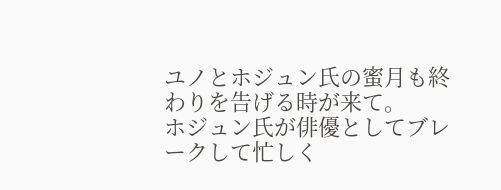ユノとホジュン氏の蜜月も終わりを告げる時が来て。
ホジュン氏が俳優としてブレークして忙しく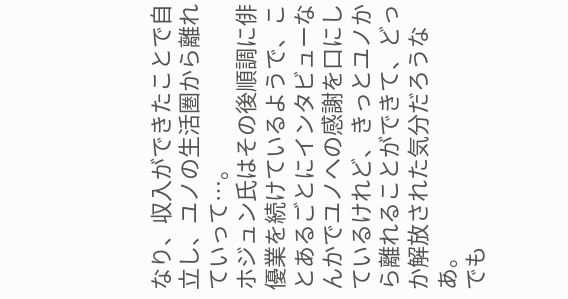なり、収入ができたことで自立し、ユノの生活圏から離れていって…。
ホジュン氏はその後順調に俳優業を続けているようで、ことあるごとにインタビューなんかでユノへの感謝を口にしているけれど、きっとユノから離れることができて、どっか解放された気分だろうなあ。
でも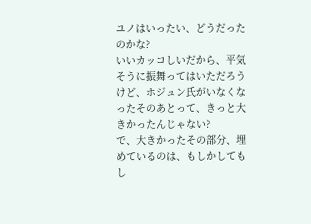ユノはいったい、どうだったのかな?
いいカッコしいだから、平気そうに振舞ってはいただろうけど、ホジュン氏がいなくなったそのあとって、きっと大きかったんじゃない?
で、大きかったその部分、埋めているのは、もしかしてもし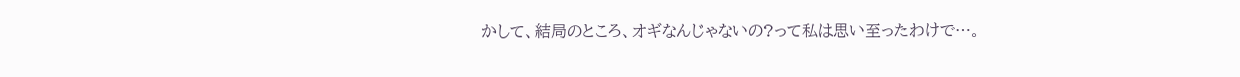かして、結局のところ、オギなんじゃないの?って私は思い至ったわけで…。